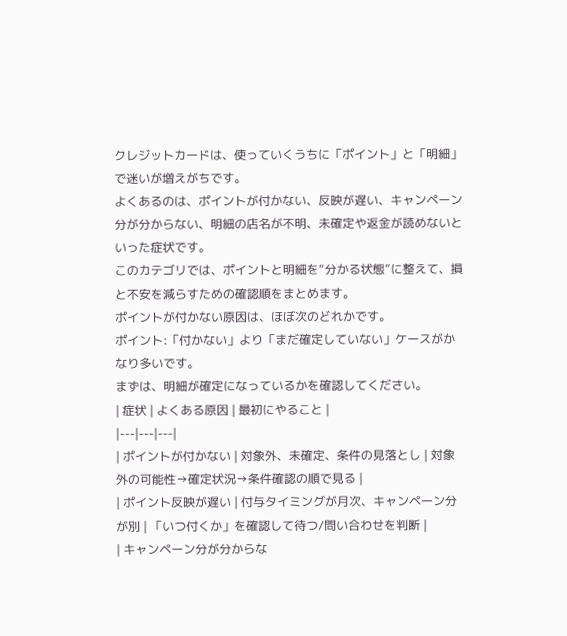クレジットカードは、使っていくうちに「ポイント」と「明細」で迷いが増えがちです。
よくあるのは、ポイントが付かない、反映が遅い、キャンペーン分が分からない、明細の店名が不明、未確定や返金が読めないといった症状です。
このカテゴリでは、ポイントと明細を“分かる状態”に整えて、損と不安を減らすための確認順をまとめます。
ポイントが付かない原因は、ほぼ次のどれかです。
ポイント:「付かない」より「まだ確定していない」ケースがかなり多いです。
まずは、明細が確定になっているかを確認してください。
| 症状 | よくある原因 | 最初にやること |
|---|---|---|
| ポイントが付かない | 対象外、未確定、条件の見落とし | 対象外の可能性→確定状況→条件確認の順で見る |
| ポイント反映が遅い | 付与タイミングが月次、キャンペーン分が別 | 「いつ付くか」を確認して待つ/問い合わせを判断 |
| キャンペーン分が分からな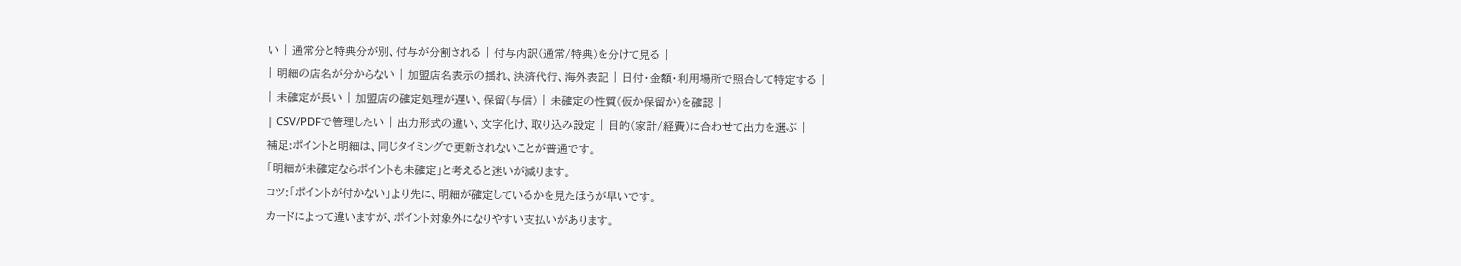い | 通常分と特典分が別、付与が分割される | 付与内訳(通常/特典)を分けて見る |
| 明細の店名が分からない | 加盟店名表示の揺れ、決済代行、海外表記 | 日付・金額・利用場所で照合して特定する |
| 未確定が長い | 加盟店の確定処理が遅い、保留(与信) | 未確定の性質(仮か保留か)を確認 |
| CSV/PDFで管理したい | 出力形式の違い、文字化け、取り込み設定 | 目的(家計/経費)に合わせて出力を選ぶ |
補足:ポイントと明細は、同じタイミングで更新されないことが普通です。
「明細が未確定ならポイントも未確定」と考えると迷いが減ります。
コツ:「ポイントが付かない」より先に、明細が確定しているかを見たほうが早いです。
カードによって違いますが、ポイント対象外になりやすい支払いがあります。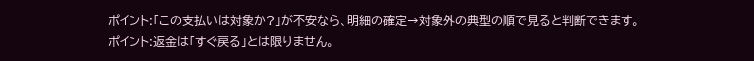ポイント:「この支払いは対象か?」が不安なら、明細の確定→対象外の典型の順で見ると判断できます。
ポイント:返金は「すぐ戻る」とは限りません。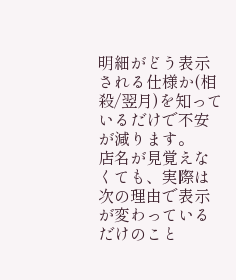明細がどう表示される仕様か(相殺/翌月)を知っているだけで不安が減ります。
店名が見覚えなくても、実際は次の理由で表示が変わっているだけのこと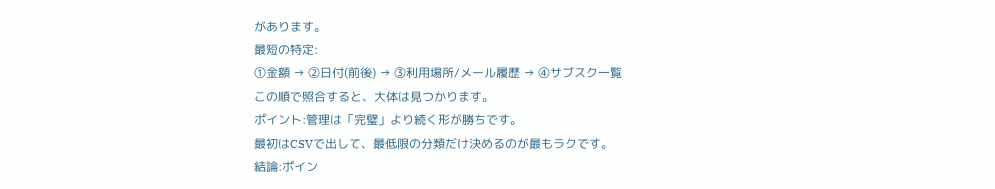があります。
最短の特定:
①金額 → ②日付(前後) → ③利用場所/メール履歴 → ④サブスク一覧
この順で照合すると、大体は見つかります。
ポイント:管理は「完璧」より続く形が勝ちです。
最初はCSVで出して、最低限の分類だけ決めるのが最もラクです。
結論:ポイン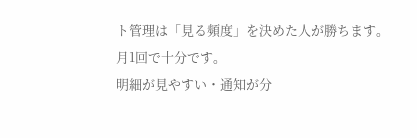ト管理は「見る頻度」を決めた人が勝ちます。
月1回で十分です。
明細が見やすい・通知が分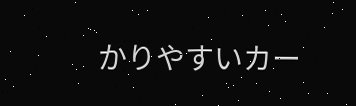かりやすいカー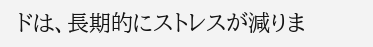ドは、長期的にストレスが減りま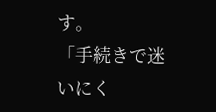す。
「手続きで迷いにく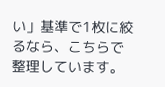い」基準で1枚に絞るなら、こちらで整理しています。